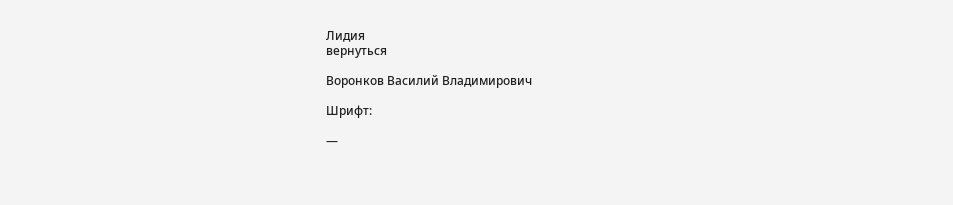Лидия
вернуться

Воронков Василий Владимирович

Шрифт:

—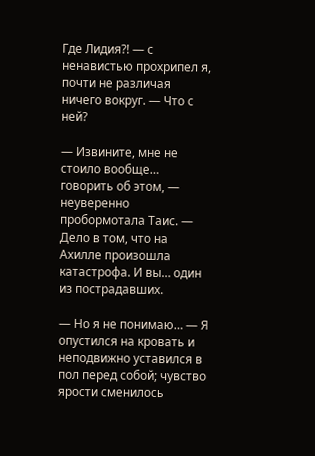Где Лидия?! — с ненавистью прохрипел я, почти не различая ничего вокруг. — Что с ней?

— Извините, мне не стоило вообще… говорить об этом, — неуверенно пробормотала Таис. — Дело в том, что на Ахилле произошла катастрофа. И вы… один из пострадавших.

— Но я не понимаю… — Я опустился на кровать и неподвижно уставился в пол перед собой; чувство ярости сменилось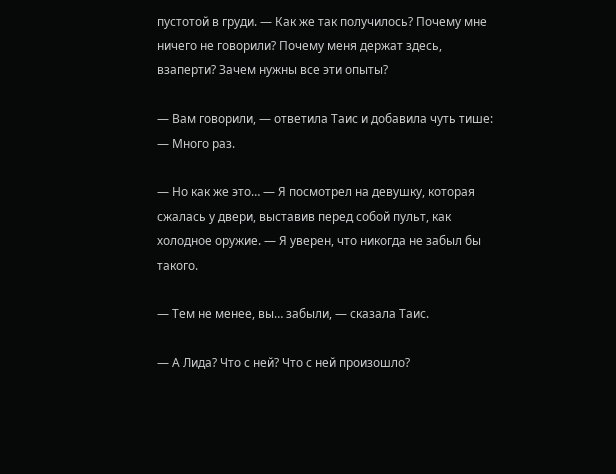пустотой в груди. — Как же так получилось? Почему мне ничего не говорили? Почему меня держат здесь, взаперти? Зачем нужны все эти опыты?

— Вам говорили, — ответила Таис и добавила чуть тише: — Много раз.

— Но как же это… — Я посмотрел на девушку, которая сжалась у двери, выставив перед собой пульт, как холодное оружие. — Я уверен, что никогда не забыл бы такого.

— Тем не менее, вы… забыли, — сказала Таис.

— А Лида? Что с ней? Что с ней произошло?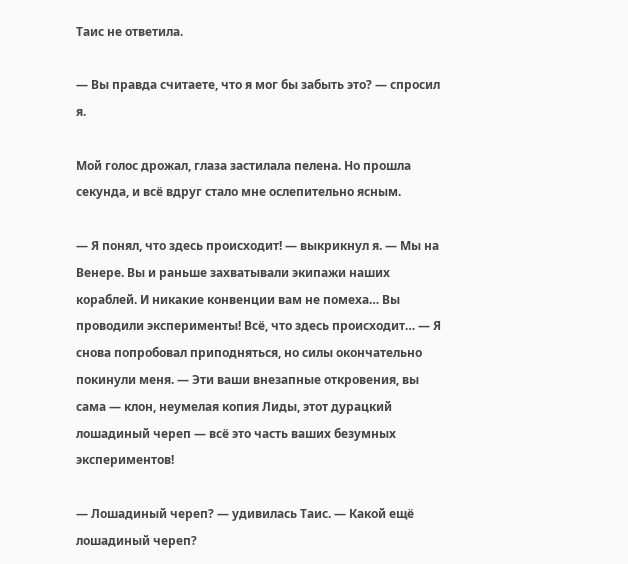Таис не ответила.

— Вы правда считаете, что я мог бы забыть это? — спросил я.

Мой голос дрожал, глаза застилала пелена. Но прошла секунда, и всё вдруг стало мне ослепительно ясным.

— Я понял, что здесь происходит! — выкрикнул я. — Мы на Венере. Вы и раньше захватывали экипажи наших кораблей. И никакие конвенции вам не помеха… Вы проводили эксперименты! Всё, что здесь происходит… — Я снова попробовал приподняться, но силы окончательно покинули меня. — Эти ваши внезапные откровения, вы сама — клон, неумелая копия Лиды, этот дурацкий лошадиный череп — всё это часть ваших безумных экспериментов!

— Лошадиный череп? — удивилась Таис. — Какой ещё лошадиный череп?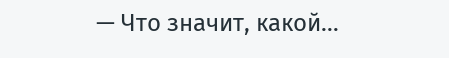— Что значит, какой…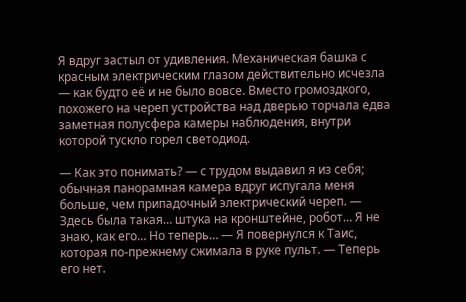Я вдруг застыл от удивления. Механическая башка с красным электрическим глазом действительно исчезла — как будто её и не было вовсе. Вместо громоздкого, похожего на череп устройства над дверью торчала едва заметная полусфера камеры наблюдения, внутри которой тускло горел светодиод.

— Как это понимать? — с трудом выдавил я из себя; обычная панорамная камера вдруг испугала меня больше, чем припадочный электрический череп. — Здесь была такая… штука на кронштейне, робот… Я не знаю, как его… Но теперь… — Я повернулся к Таис, которая по-прежнему сжимала в руке пульт. — Теперь его нет.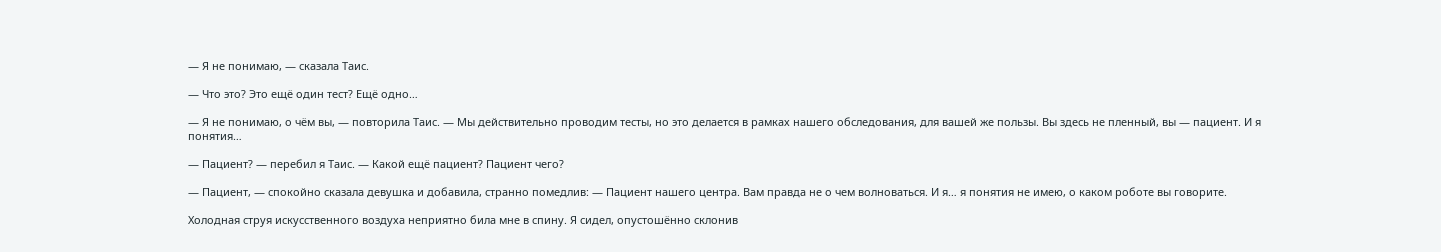— Я не понимаю, — сказала Таис.

— Что это? Это ещё один тест? Ещё одно…

— Я не понимаю, о чём вы, — повторила Таис. — Мы действительно проводим тесты, но это делается в рамках нашего обследования, для вашей же пользы. Вы здесь не пленный, вы — пациент. И я понятия…

— Пациент? — перебил я Таис. — Какой ещё пациент? Пациент чего?

— Пациент, — спокойно сказала девушка и добавила, странно помедлив: — Пациент нашего центра. Вам правда не о чем волноваться. И я… я понятия не имею, о каком роботе вы говорите.

Холодная струя искусственного воздуха неприятно била мне в спину. Я сидел, опустошённо склонив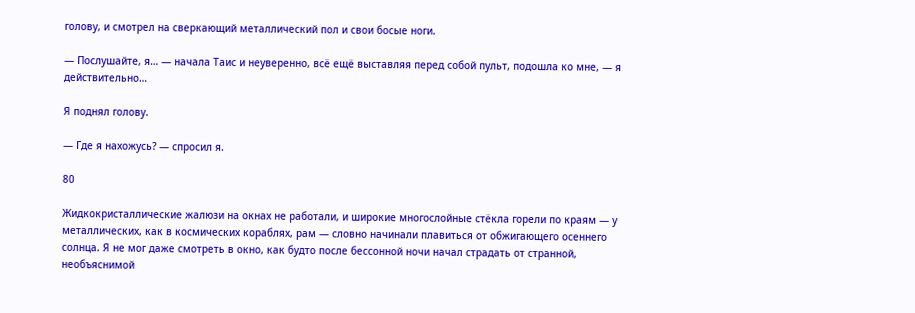голову, и смотрел на сверкающий металлический пол и свои босые ноги.

— Послушайте, я… — начала Таис и неуверенно, всё ещё выставляя перед собой пульт, подошла ко мне, — я действительно…

Я поднял голову.

— Где я нахожусь? — спросил я.

80

Жидкокристаллические жалюзи на окнах не работали, и широкие многослойные стёкла горели по краям — у металлических, как в космических кораблях, рам — словно начинали плавиться от обжигающего осеннего солнца. Я не мог даже смотреть в окно, как будто после бессонной ночи начал страдать от странной, необъяснимой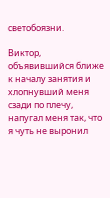светобоязни.

Виктор, объявившийся ближе к началу занятия и хлопнувший меня сзади по плечу, напугал меня так, что я чуть не выронил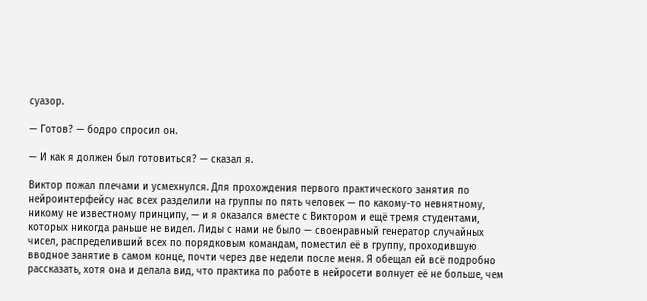суазор.

— Готов? — бодро спросил он.

— И как я должен был готовиться? — сказал я.

Виктор пожал плечами и усмехнулся. Для прохождения первого практического занятия по нейроинтерфейсу нас всех разделили на группы по пять человек — по какому-то невнятному, никому не известному принципу, — и я оказался вместе с Виктором и ещё тремя студентами, которых никогда раньше не видел. Лиды с нами не было — своенравный генератор случайных чисел, распределивший всех по порядковым командам, поместил её в группу, проходившую вводное занятие в самом конце, почти через две недели после меня. Я обещал ей всё подробно рассказать, хотя она и делала вид, что практика по работе в нейросети волнует её не больше, чем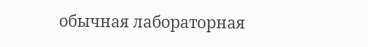обычная лабораторная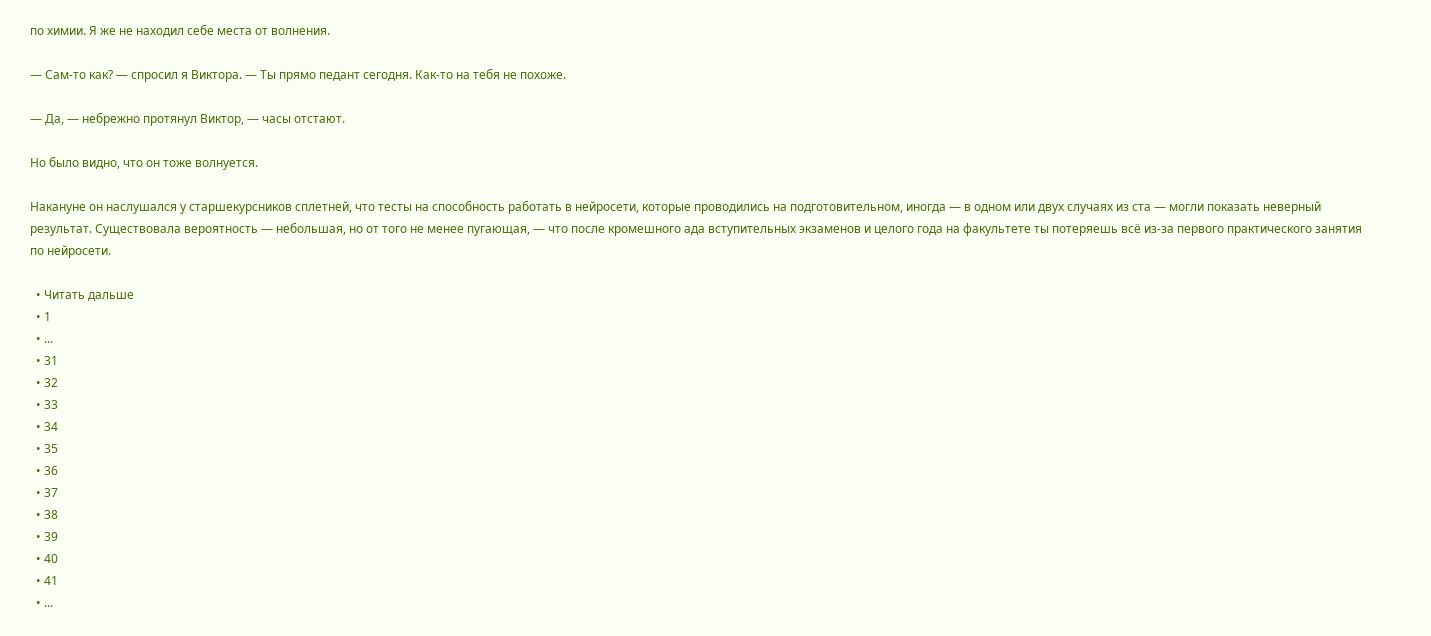по химии. Я же не находил себе места от волнения.

— Сам-то как? — спросил я Виктора. — Ты прямо педант сегодня. Как-то на тебя не похоже.

— Да, — небрежно протянул Виктор, — часы отстают.

Но было видно, что он тоже волнуется.

Накануне он наслушался у старшекурсников сплетней, что тесты на способность работать в нейросети, которые проводились на подготовительном, иногда — в одном или двух случаях из ста — могли показать неверный результат. Существовала вероятность — небольшая, но от того не менее пугающая, — что после кромешного ада вступительных экзаменов и целого года на факультете ты потеряешь всё из-за первого практического занятия по нейросети.

  • Читать дальше
  • 1
  • ...
  • 31
  • 32
  • 33
  • 34
  • 35
  • 36
  • 37
  • 38
  • 39
  • 40
  • 41
  • ...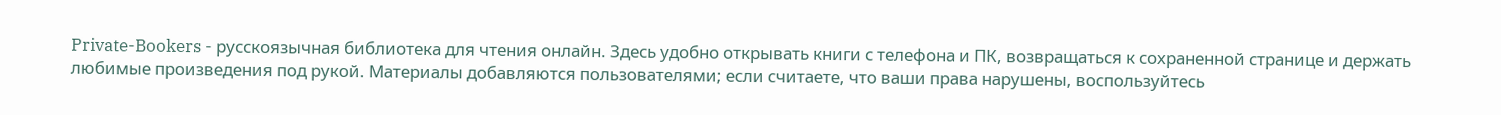Private-Bookers - русскоязычная библиотека для чтения онлайн. Здесь удобно открывать книги с телефона и ПК, возвращаться к сохраненной странице и держать любимые произведения под рукой. Материалы добавляются пользователями; если считаете, что ваши права нарушены, воспользуйтесь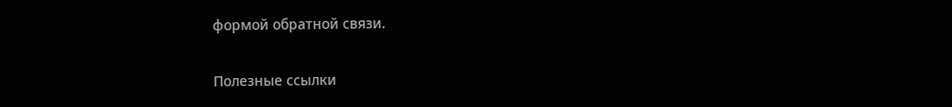формой обратной связи.

Полезные ссылки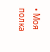• Моя полка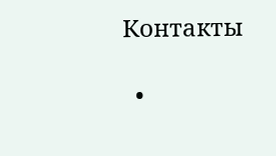Контакты

  •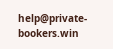help@private-bookers.win